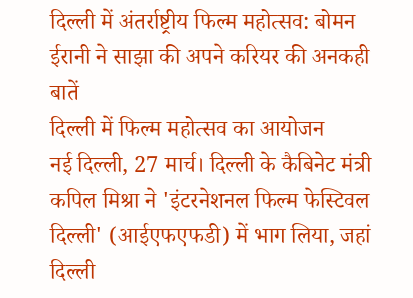दिल्ली में अंतर्राष्ट्रीय फिल्म महोत्सव: बोमन ईरानी ने साझा की अपने करियर की अनकही बातें
दिल्ली में फिल्म महोत्सव का आयोजन
नई दिल्ली, 27 मार्च। दिल्ली के कैबिनेट मंत्री कपिल मिश्रा ने 'इंटरनेशनल फिल्म फेस्टिवल दिल्ली' (आईएफएफडी) में भाग लिया, जहां दिल्ली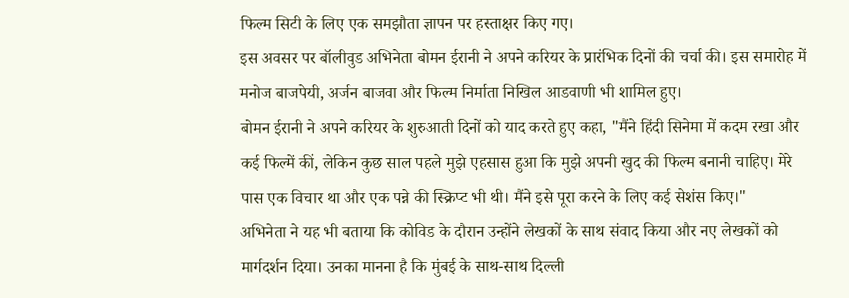फिल्म सिटी के लिए एक समझौता ज्ञापन पर हस्ताक्षर किए गए।
इस अवसर पर बॉलीवुड अभिनेता बोमन ईरानी ने अपने करियर के प्रारंभिक दिनों की चर्चा की। इस समारोह में मनोज बाजपेयी, अर्जन बाजवा और फिल्म निर्माता निखिल आडवाणी भी शामिल हुए।
बोमन ईरानी ने अपने करियर के शुरुआती दिनों को याद करते हुए कहा, "मैंने हिंदी सिनेमा में कदम रखा और कई फिल्में कीं, लेकिन कुछ साल पहले मुझे एहसास हुआ कि मुझे अपनी खुद की फिल्म बनानी चाहिए। मेरे पास एक विचार था और एक पन्ने की स्क्रिप्ट भी थी। मैंने इसे पूरा करने के लिए कई सेशंस किए।"
अभिनेता ने यह भी बताया कि कोविड के दौरान उन्होंने लेखकों के साथ संवाद किया और नए लेखकों को मार्गदर्शन दिया। उनका मानना है कि मुंबई के साथ-साथ दिल्ली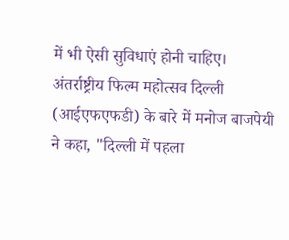में भी ऐसी सुविधाएं होनी चाहिए।
अंतर्राष्ट्रीय फिल्म महोत्सव दिल्ली (आईएफएफडी) के बारे में मनोज बाजपेयी ने कहा, "दिल्ली में पहला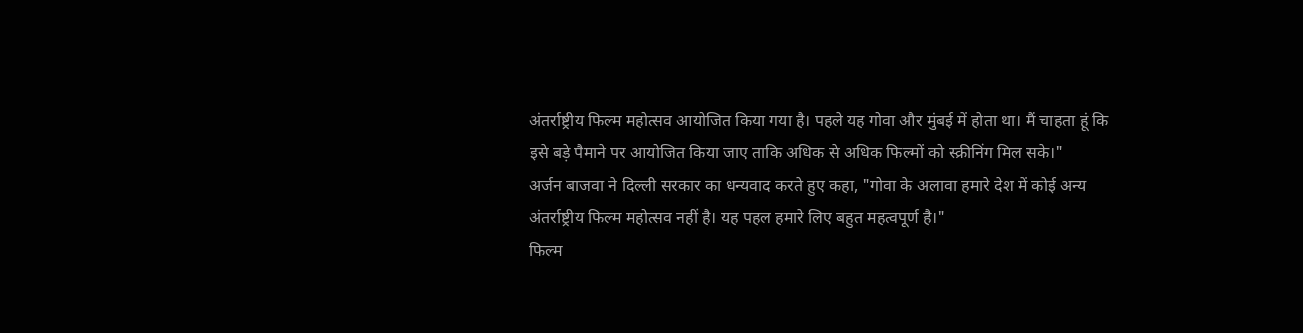अंतर्राष्ट्रीय फिल्म महोत्सव आयोजित किया गया है। पहले यह गोवा और मुंबई में होता था। मैं चाहता हूं कि इसे बड़े पैमाने पर आयोजित किया जाए ताकि अधिक से अधिक फिल्मों को स्क्रीनिंग मिल सके।"
अर्जन बाजवा ने दिल्ली सरकार का धन्यवाद करते हुए कहा, "गोवा के अलावा हमारे देश में कोई अन्य अंतर्राष्ट्रीय फिल्म महोत्सव नहीं है। यह पहल हमारे लिए बहुत महत्वपूर्ण है।"
फिल्म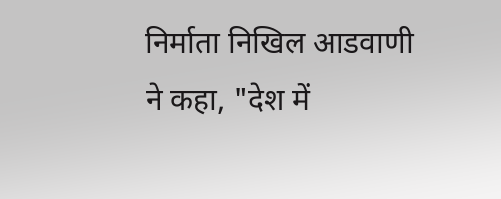निर्माता निखिल आडवाणी ने कहा, "देश में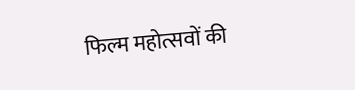फिल्म महोत्सवों की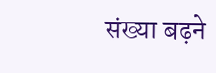संख्या बढ़ने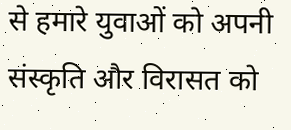से हमारे युवाओं को अपनी संस्कृति और विरासत को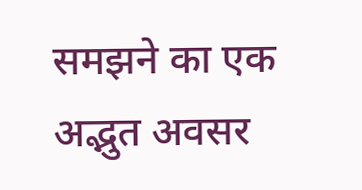समझने का एक अद्भुत अवसर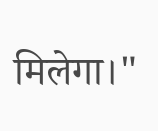मिलेगा।"